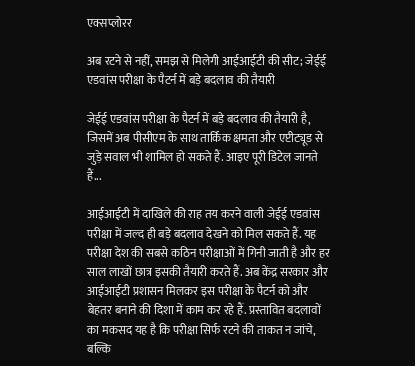एक्सप्लोरर

अब रटने से नहीं, समझ से मिलेगी आईआईटी की सीट; जेईई एडवांस परीक्षा के पैटर्न में बड़े बदलाव की तैयारी

जेईई एडवांस परीक्षा के पैटर्न में बड़े बदलाव की तैयारी है, जिसमें अब पीसीएम के साथ तार्किक क्षमता और एप्टीट्यूड से जुड़े सवाल भी शामिल हो सकते हैं. आइए पूरी डिटेल जानते हैं...

आईआईटी में दाखिले की राह तय करने वाली जेईई एडवांस परीक्षा में जल्द ही बड़े बदलाव देखने को मिल सकते हैं. यह परीक्षा देश की सबसे कठिन परीक्षाओं में गिनी जाती है और हर साल लाखों छात्र इसकी तैयारी करते हैं. अब केंद्र सरकार और आईआईटी प्रशासन मिलकर इस परीक्षा के पैटर्न को और बेहतर बनाने की दिशा में काम कर रहे हैं. प्रस्तावित बदलावों का मकसद यह है कि परीक्षा सिर्फ रटने की ताकत न जांचे, बल्कि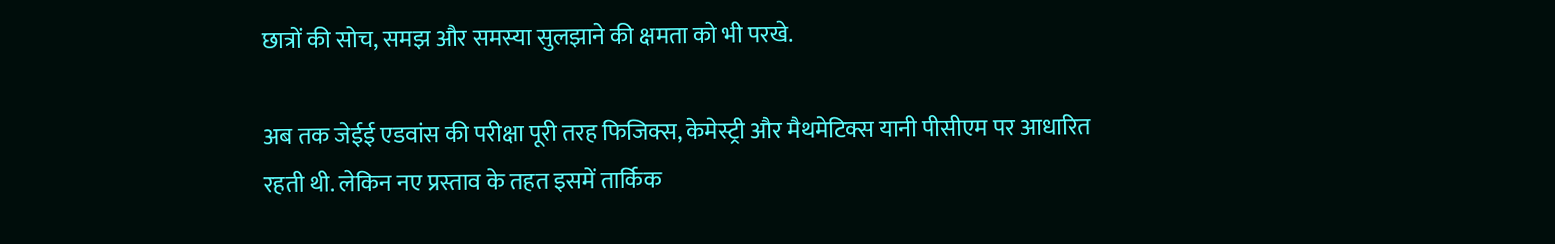छात्रों की सोच, समझ और समस्या सुलझाने की क्षमता को भी परखे.

अब तक जेईई एडवांस की परीक्षा पूरी तरह फिजिक्स, केमेस्ट्री और मैथमेटिक्स यानी पीसीएम पर आधारित रहती थी. लेकिन नए प्रस्ताव के तहत इसमें तार्किक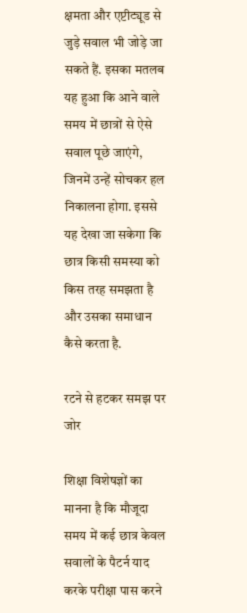क्षमता और एप्टीट्यूड से जुड़े सवाल भी जोड़े जा सकते हैं. इसका मतलब यह हुआ कि आने वाले समय में छात्रों से ऐसे सवाल पूछे जाएंगे, जिनमें उन्हें सोचकर हल निकालना होगा. इससे यह देखा जा सकेगा कि छात्र किसी समस्या को किस तरह समझता है और उसका समाधान कैसे करता है.

रटने से हटकर समझ पर जोर

शिक्षा विशेषज्ञों का मानना है कि मौजूदा समय में कई छात्र केवल सवालों के पैटर्न याद करके परीक्षा पास करने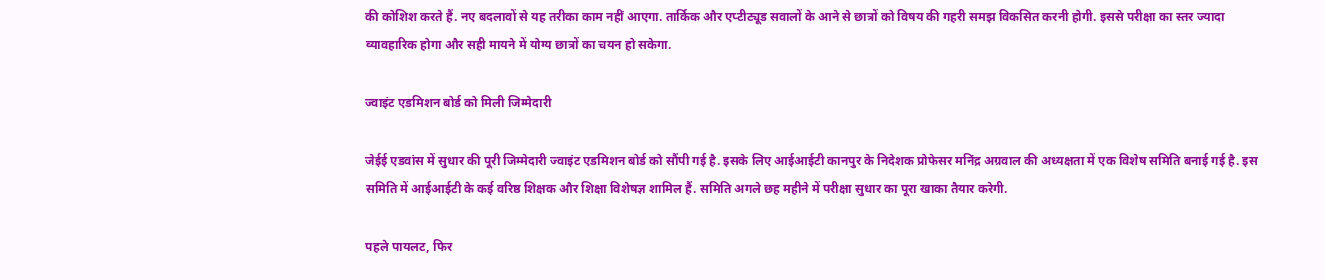की कोशिश करते हैं. नए बदलावों से यह तरीका काम नहीं आएगा. तार्किक और एप्टीट्यूड सवालों के आने से छात्रों को विषय की गहरी समझ विकसित करनी होगी. इससे परीक्षा का स्तर ज्यादा व्यावहारिक होगा और सही मायने में योग्य छात्रों का चयन हो सकेगा.

ज्वाइंट एडमिशन बोर्ड को मिली जिम्मेदारी

जेईई एडवांस में सुधार की पूरी जिम्मेदारी ज्वाइंट एडमिशन बोर्ड को सौंपी गई है. इसके लिए आईआईटी कानपुर के निदेशक प्रोफेसर मनिंद्र अग्रवाल की अध्यक्षता में एक विशेष समिति बनाई गई है. इस समिति में आईआईटी के कई वरिष्ठ शिक्षक और शिक्षा विशेषज्ञ शामिल हैं. समिति अगले छह महीने में परीक्षा सुधार का पूरा खाका तैयार करेगी.

पहले पायलट, फिर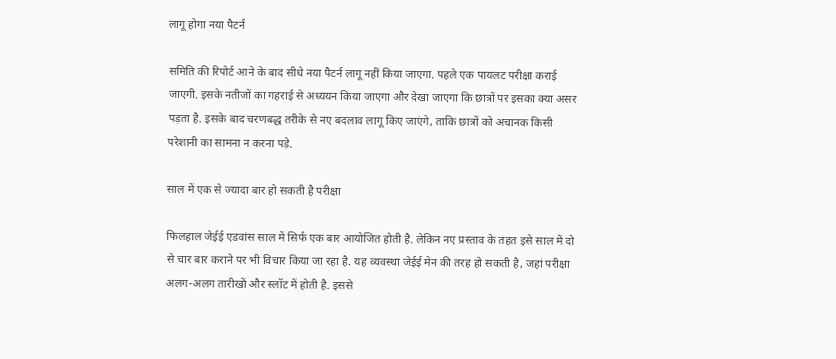लागू होगा नया पैटर्न

समिति की रिपोर्ट आने के बाद सीधे नया पैटर्न लागू नहीं किया जाएगा. पहले एक पायलट परीक्षा कराई जाएगी. इसके नतीजों का गहराई से अध्ययन किया जाएगा और देखा जाएगा कि छात्रों पर इसका क्या असर पड़ता है. इसके बाद चरणबद्ध तरीके से नए बदलाव लागू किए जाएंगे, ताकि छात्रों को अचानक किसी परेशानी का सामना न करना पड़े.

साल में एक से ज्यादा बार हो सकती है परीक्षा

फिलहाल जेईई एडवांस साल में सिर्फ एक बार आयोजित होती है. लेकिन नए प्रस्ताव के तहत इसे साल में दो से चार बार कराने पर भी विचार किया जा रहा है. यह व्यवस्था जेईई मेन की तरह हो सकती है, जहां परीक्षा अलग-अलग तारीखों और स्लॉट में होती है. इससे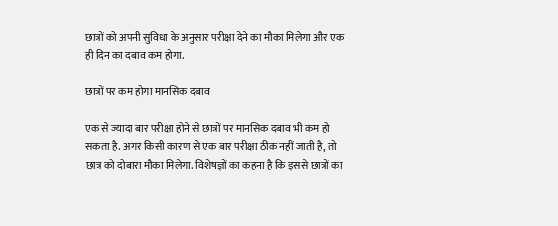छात्रों को अपनी सुविधा के अनुसार परीक्षा देने का मौका मिलेगा और एक ही दिन का दबाव कम होगा.

छात्रों पर कम होगा मानसिक दबाव

एक से ज्यादा बार परीक्षा होने से छात्रों पर मानसिक दबाव भी कम हो सकता है. अगर किसी कारण से एक बार परीक्षा ठीक नहीं जाती है, तो छात्र को दोबारा मौका मिलेगा. विशेषज्ञों का कहना है कि इससे छात्रों का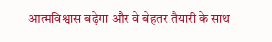आत्मविश्वास बढ़ेगा और वे बेहतर तैयारी के साथ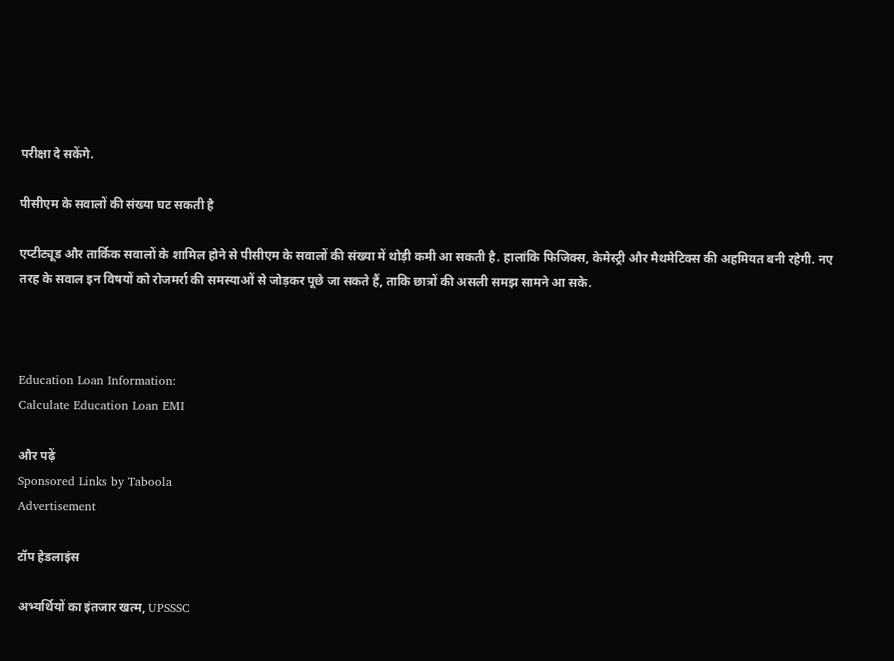परीक्षा दे सकेंगे.

पीसीएम के सवालों की संख्या घट सकती है

एप्टीट्यूड और तार्किक सवालों के शामिल होने से पीसीएम के सवालों की संख्या में थोड़ी कमी आ सकती है. हालांकि फिजिक्स, केमेस्ट्री और मैथमेटिक्स की अहमियत बनी रहेगी. नए तरह के सवाल इन विषयों को रोजमर्रा की समस्याओं से जोड़कर पूछे जा सकते हैं, ताकि छात्रों की असली समझ सामने आ सके.



Education Loan Information:
Calculate Education Loan EMI

और पढ़ें
Sponsored Links by Taboola
Advertisement

टॉप हेडलाइंस

अभ्यर्थियों का इंतजार खत्म, UPSSSC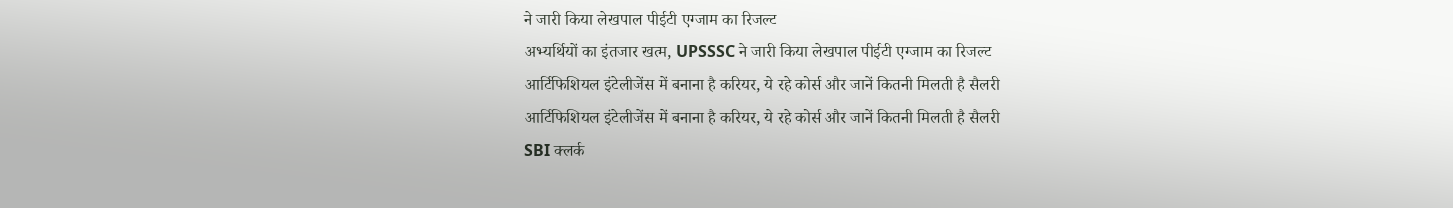ने जारी किया लेखपाल पीईटी एग्जाम का रिजल्ट
अभ्यर्थियों का इंतजार खत्म, UPSSSC ने जारी किया लेखपाल पीईटी एग्जाम का रिजल्ट
आर्टिफिशियल इंटेलीजेंस में बनाना है करियर, ये रहे कोर्स और जानें कितनी मिलती है सैलरी
आर्टिफिशियल इंटेलीजेंस में बनाना है करियर, ये रहे कोर्स और जानें कितनी मिलती है सैलरी
SBI क्लर्क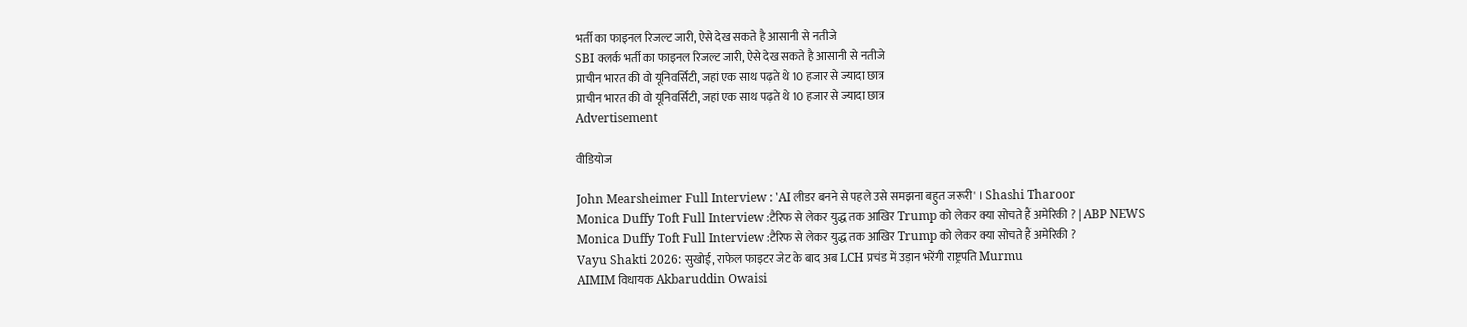भर्ती का फाइनल रिजल्ट जारी, ऐसे देख सकते है आसानी से नतीजे
SBI क्लर्क भर्ती का फाइनल रिजल्ट जारी, ऐसे देख सकते है आसानी से नतीजे
प्राचीन भारत की वो यूनिवर्सिटी, जहां एक साथ पढ़ते थे 10 हजार से ज्यादा छात्र
प्राचीन भारत की वो यूनिवर्सिटी, जहां एक साथ पढ़ते थे 10 हजार से ज्यादा छात्र
Advertisement

वीडियोज

John Mearsheimer Full Interview : 'AI लीडर बनने से पहले उसे समझना बहुत जरूरी' । Shashi Tharoor
Monica Duffy Toft Full Interview :टैरिफ से लेकर युद्ध तक आखिर Trump को लेकर क्या सोचते हैं अमेरिकी ? | ABP NEWS
Monica Duffy Toft Full Interview :टैरिफ से लेकर युद्ध तक आखिर Trump को लेकर क्या सोचते हैं अमेरिकी ?
Vayu Shakti 2026: सुखोई, राफेल फाइटर जेट के बाद अब LCH प्रचंड में उड़ान भरेंगी राष्ट्रपति Murmu
AIMIM विधायक Akbaruddin Owaisi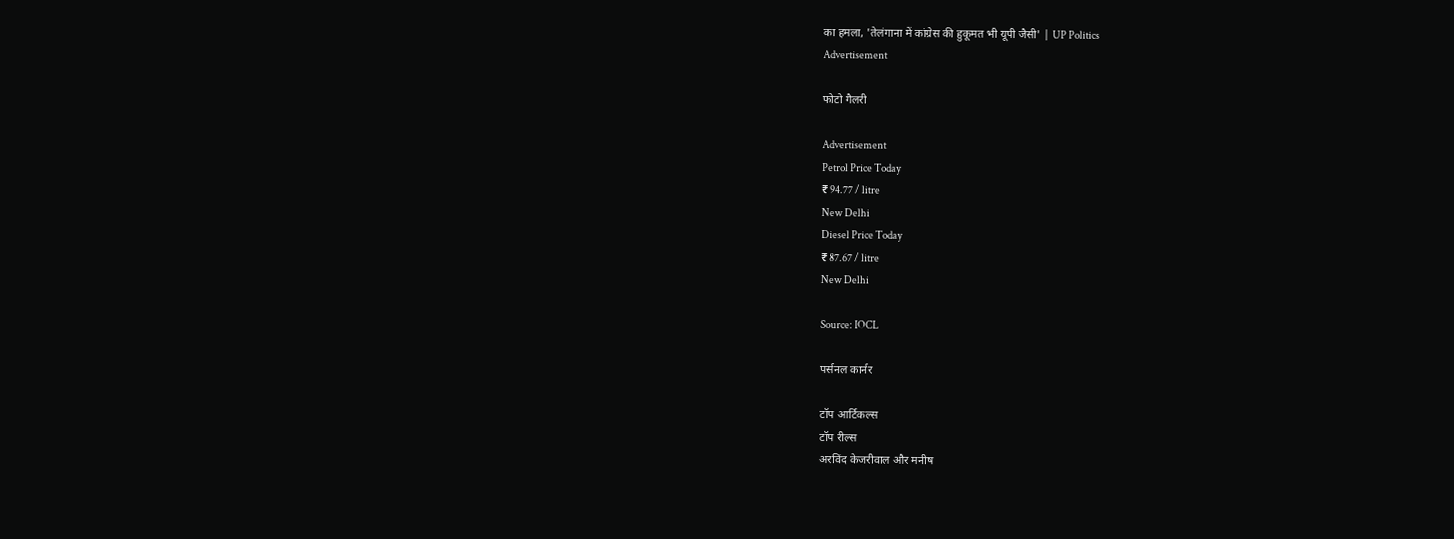का हमला, 'तेलंगाना में कांग्रेस की हुकूमत भी यूपी जैसी' | UP Politics
Advertisement

फोटो गैलरी

Advertisement
Petrol Price Today
₹ 94.77 / litre
New Delhi
Diesel Price Today
₹ 87.67 / litre
New Delhi

Source: IOCL

पर्सनल कार्नर

टॉप आर्टिकल्स
टॉप रील्स
अरविंद केजरीवाल और मनीष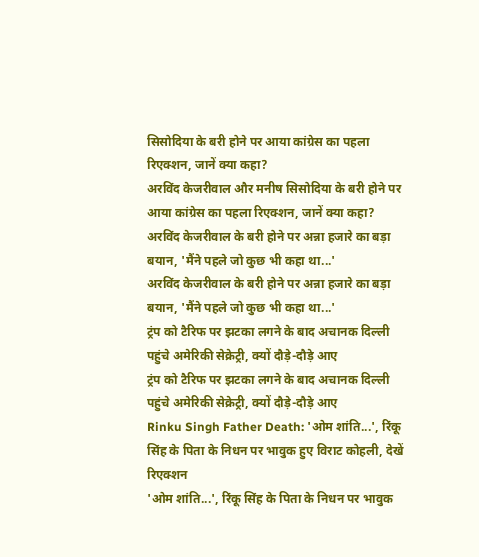सिसोदिया के बरी होने पर आया कांग्रेस का पहला रिएक्शन, जानें क्या कहा?
अरविंद केजरीवाल और मनीष सिसोदिया के बरी होने पर आया कांग्रेस का पहला रिएक्शन, जानें क्या कहा?
अरविंद केजरीवाल के बरी होने पर अन्ना हजारे का बड़ा बयान, 'मैंने पहले जो कुछ भी कहा था...'
अरविंद केजरीवाल के बरी होने पर अन्ना हजारे का बड़ा बयान, 'मैंने पहले जो कुछ भी कहा था...'
ट्रंप को टैरिफ पर झटका लगने के बाद अचानक दिल्ली पहुंचे अमेरिकी सेक्रेट्री, क्यों दौड़े-दौड़े आए
ट्रंप को टैरिफ पर झटका लगने के बाद अचानक दिल्ली पहुंचे अमेरिकी सेक्रेट्री, क्यों दौड़े-दौड़े आए
Rinku Singh Father Death: 'ओम शांति...', रिंकू सिंह के पिता के निधन पर भावुक हुए विराट कोहली, देखें रिएक्शन
'ओम शांति...', रिंकू सिंह के पिता के निधन पर भावुक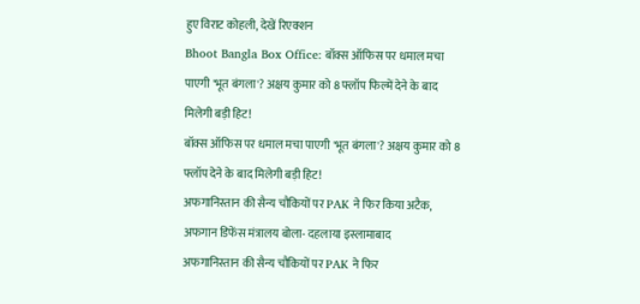हुए विराट कोहली, देखें रिएक्शन
Bhoot Bangla Box Office: बॉक्स ऑफिस पर धमाल मचा पाएगी 'भूत बंगला'? अक्षय कुमार को 8 फ्लॉप फिल्में देने के बाद मिलेगी बड़ी हिट!
बॉक्स ऑफिस पर धमाल मचा पाएगी 'भूत बंगला'? अक्षय कुमार को 8 फ्लॉप देने के बाद मिलेगी बड़ी हिट!
अफगानिस्तान की सैन्य चौकियों पर PAK ने फिर किया अटैक, अफगान डिफेंस मंत्रालय बोला- दहलाया इस्लामाबाद
अफगानिस्तान की सैन्य चौकियों पर PAK ने फिर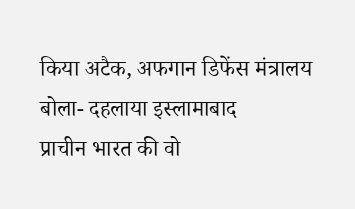किया अटैक, अफगान डिफेंस मंत्रालय बोला- दहलाया इस्लामाबाद
प्राचीन भारत की वो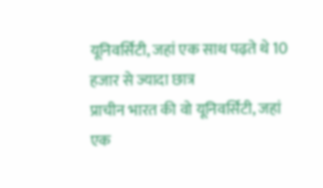यूनिवर्सिटी, जहां एक साथ पढ़ते थे 10 हजार से ज्यादा छात्र
प्राचीन भारत की वो यूनिवर्सिटी, जहां एक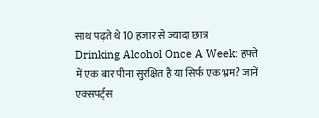साथ पढ़ते थे 10 हजार से ज्यादा छात्र
Drinking Alcohol Once A Week: हफ्ते में एक बार पीना सुरक्षित है या सिर्फ एक भ्रम? जानें एक्सपर्ट्स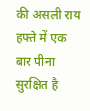की असली राय
हफ्ते में एक बार पीना सुरक्षित है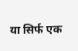या सिर्फ एक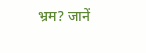भ्रम? जानें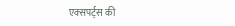एक्सपर्ट्स की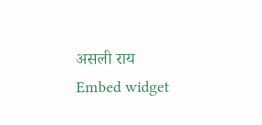असली राय
Embed widget